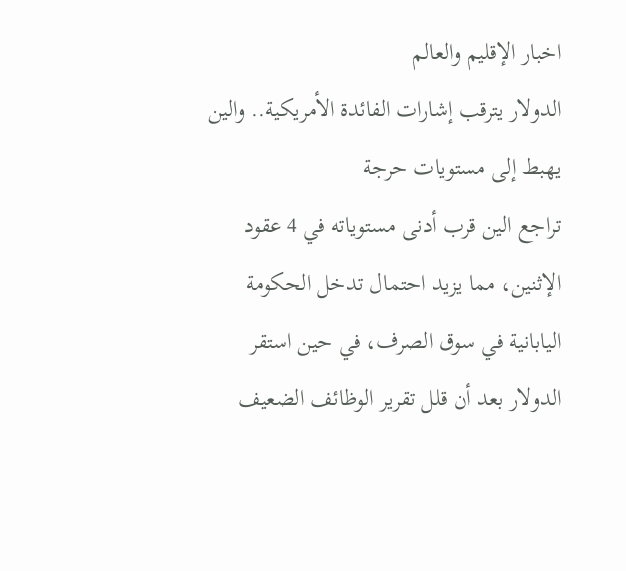اخبار الإقليم والعالم
الدولار يترقب إشارات الفائدة الأمريكية.. والين يهبط إلى مستويات حرجة
تراجع الين قرب أدنى مستوياته في 4 عقود الإثنين، مما يزيد احتمال تدخل الحكومة اليابانية في سوق الصرف، في حين استقر الدولار بعد أن قلل تقرير الوظائف الضعيف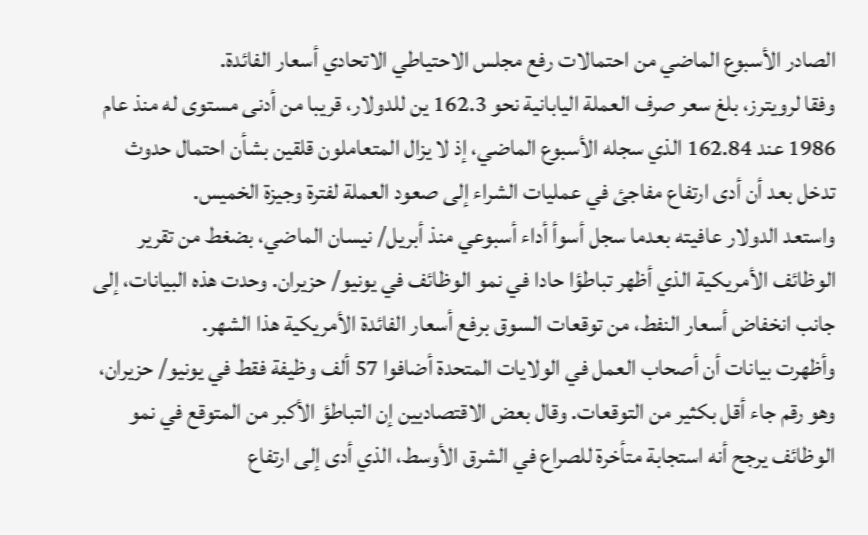الصادر الأسبوع الماضي من احتمالات رفع مجلس الاحتياطي الاتحادي أسعار الفائدة.
وفقا لرويترز، بلغ سعر صرف العملة اليابانية نحو 162.3 ين للدولار، قريبا من أدنى مستوى له منذ عام 1986 عند 162.84 الذي سجله الأسبوع الماضي، إذ لا يزال المتعاملون قلقين بشأن احتمال حدوث تدخل بعد أن أدى ارتفاع مفاجئ في عمليات الشراء إلى صعود العملة لفترة وجيزة الخميس.
واستعد الدولار عافيته بعدما سجل أسوأ أداء أسبوعي منذ أبريل/ نيسان الماضي، بضغط من تقرير الوظائف الأمريكية الذي أظهر تباطؤا حادا في نمو الوظائف في يونيو/ حزيران. وحدت هذه البيانات، إلى جانب انخفاض أسعار النفط، من توقعات السوق برفع أسعار الفائدة الأمريكية هذا الشهر.
وأظهرت بيانات أن أصحاب العمل في الولايات المتحدة أضافوا 57 ألف وظيفة فقط في يونيو/ حزيران، وهو رقم جاء أقل بكثير من التوقعات. وقال بعض الاقتصاديين إن التباطؤ الأكبر من المتوقع في نمو الوظائف يرجح أنه استجابة متأخرة للصراع في الشرق الأوسط، الذي أدى إلى ارتفاع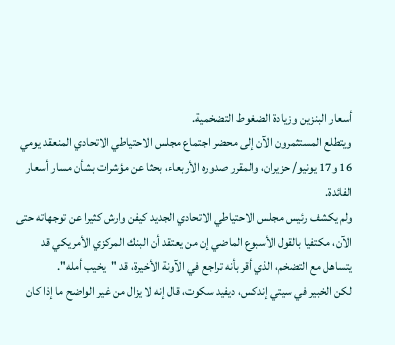أسعار البنزين وزيادة الضغوط التضخمية.
ويتطلع المستثمرون الآن إلى محضر اجتماع مجلس الاحتياطي الاتحادي المنعقد يومي 16 و17 يونيو/ حزيران، والمقرر صدوره الأربعاء، بحثا عن مؤشرات بشأن مسار أسعار الفائدة.
ولم يكشف رئيس مجلس الاحتياطي الاتحادي الجديد كيفن وارش كثيرا عن توجهاته حتى الآن، مكتفيا بالقول الأسبوع الماضي إن من يعتقد أن البنك المركزي الأمريكي قد يتساهل مع التضخم، الذي أقر بأنه تراجع في الآونة الأخيرة، قد "يخيب أمله".
لكن الخبير في سيتي إندكس، ديفيد سكوت، قال إنه لا يزال من غير الواضح ما إذا كان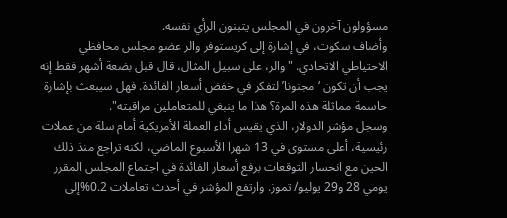مسؤولون آخرون في المجلس يتبنون الرأي نفسه.
وأضاف سكوت، في إشارة إلى كريستوفر والر عضو مجلس محافظي الاحتياطي الاتحادي. "والر، على سبيل المثال، قال قبل بضعة أشهر فقط إنه يجب أن تكون ‘مجنونا’ لتفكر في خفض أسعار الفائدة. فهل سيبعث بإشارة حاسمة مماثلة هذه المرة؟ هذا ما ينبغي للمتعاملين مراقبته".
وسجل مؤشر الدولار، الذي يقيس أداء العملة الأمريكية أمام سلة من عملات رئيسية، أعلى مستوى في 13 شهرا الأسبوع الماضي، لكنه تراجع منذ ذلك الحين مع انحسار التوقعات برفع أسعار الفائدة في اجتماع المجلس المقرر يومي 28 و29 يوليو/ تموز. وارتفع المؤشر في أحدث تعاملات 0.2%إلى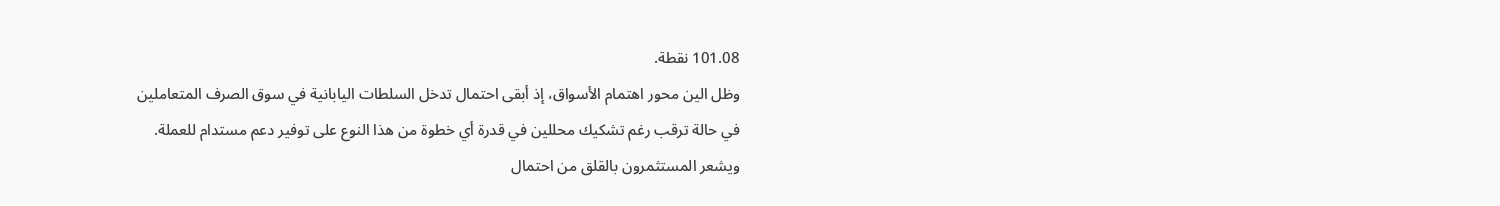101.08 نقطة.
وظل الين محور اهتمام الأسواق، إذ أبقى احتمال تدخل السلطات اليابانية في سوق الصرف المتعاملين في حالة ترقب رغم تشكيك محللين في قدرة أي خطوة من هذا النوع على توفير دعم مستدام للعملة.
ويشعر المستثمرون بالقلق من احتمال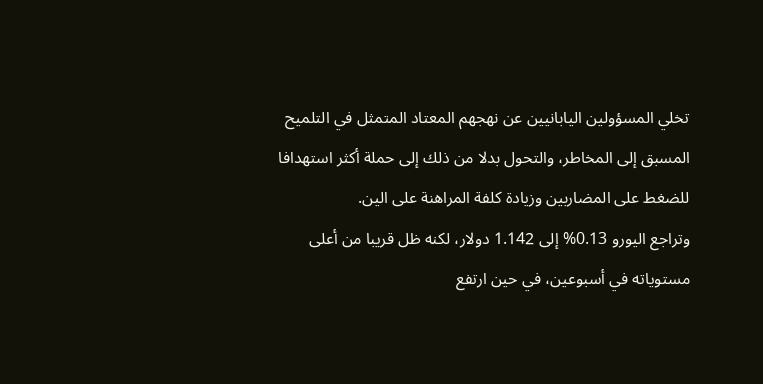تخلي المسؤولين اليابانيين عن نهجهم المعتاد المتمثل في التلميح المسبق إلى المخاطر، والتحول بدلا من ذلك إلى حملة أكثر استهدافا للضغط على المضاربين وزيادة كلفة المراهنة على الين.
وتراجع اليورو 0.13% إلى 1.142 دولار، لكنه ظل قريبا من أعلى مستوياته في أسبوعين، في حين ارتفع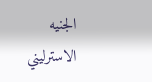الجنيه الاسترليني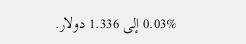0.03% إلى 1.336 دولار.